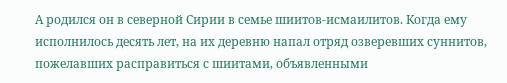А родился он в северной Сирии в семье шиитов-исмаилитов. Когда ему исполнилось десять лет, на их деревню напал отряд озверевших суннитов, пожелавших расправиться с шиитами, объявленными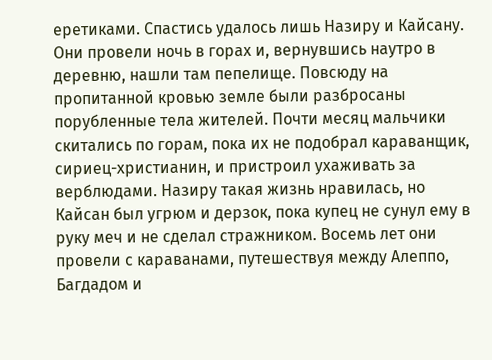еретиками. Спастись удалось лишь Назиру и Кайсану. Они провели ночь в горах и, вернувшись наутро в деревню, нашли там пепелище. Повсюду на пропитанной кровью земле были разбросаны порубленные тела жителей. Почти месяц мальчики скитались по горам, пока их не подобрал караванщик, сириец-христианин, и пристроил ухаживать за верблюдами. Назиру такая жизнь нравилась, но Кайсан был угрюм и дерзок, пока купец не сунул ему в руку меч и не сделал стражником. Восемь лет они провели с караванами, путешествуя между Алеппо, Багдадом и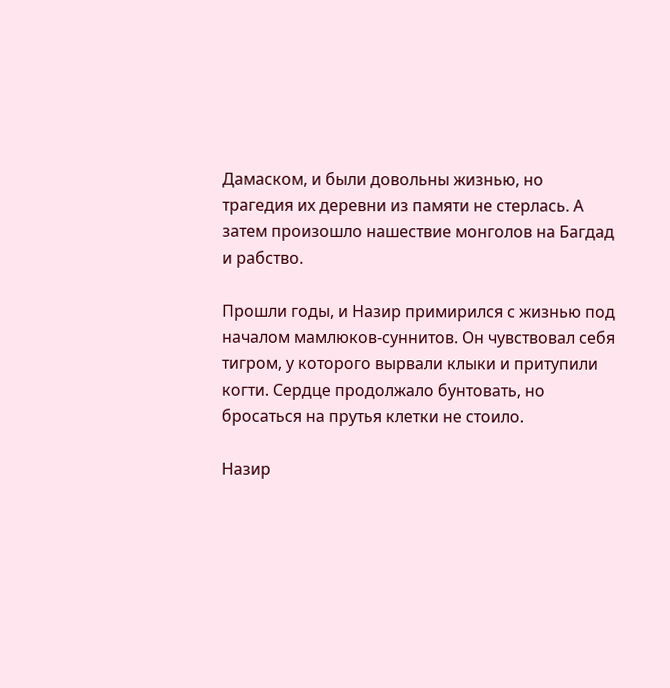Дамаском, и были довольны жизнью, но трагедия их деревни из памяти не стерлась. А затем произошло нашествие монголов на Багдад и рабство.

Прошли годы, и Назир примирился с жизнью под началом мамлюков-суннитов. Он чувствовал себя тигром, у которого вырвали клыки и притупили когти. Сердце продолжало бунтовать, но бросаться на прутья клетки не стоило.

Назир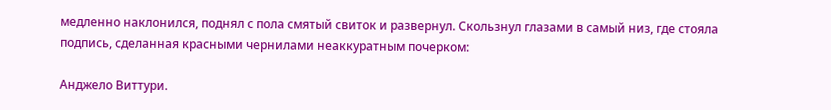медленно наклонился, поднял с пола смятый свиток и развернул. Скользнул глазами в самый низ, где стояла подпись, сделанная красными чернилами неаккуратным почерком:

Анджело Виттури.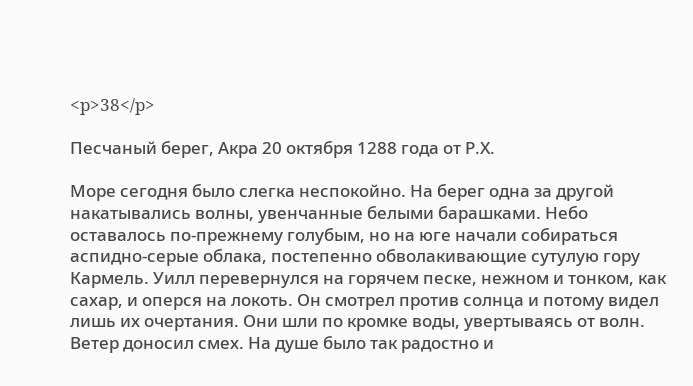<p>38</p>

Песчаный берег, Акра 20 октября 1288 года от Р.Х.

Море сегодня было слегка неспокойно. На берег одна за другой накатывались волны, увенчанные белыми барашками. Небо оставалось по-прежнему голубым, но на юге начали собираться аспидно-серые облака, постепенно обволакивающие сутулую гору Кармель. Уилл перевернулся на горячем песке, нежном и тонком, как сахар, и оперся на локоть. Он смотрел против солнца и потому видел лишь их очертания. Они шли по кромке воды, увертываясь от волн. Ветер доносил смех. На душе было так радостно и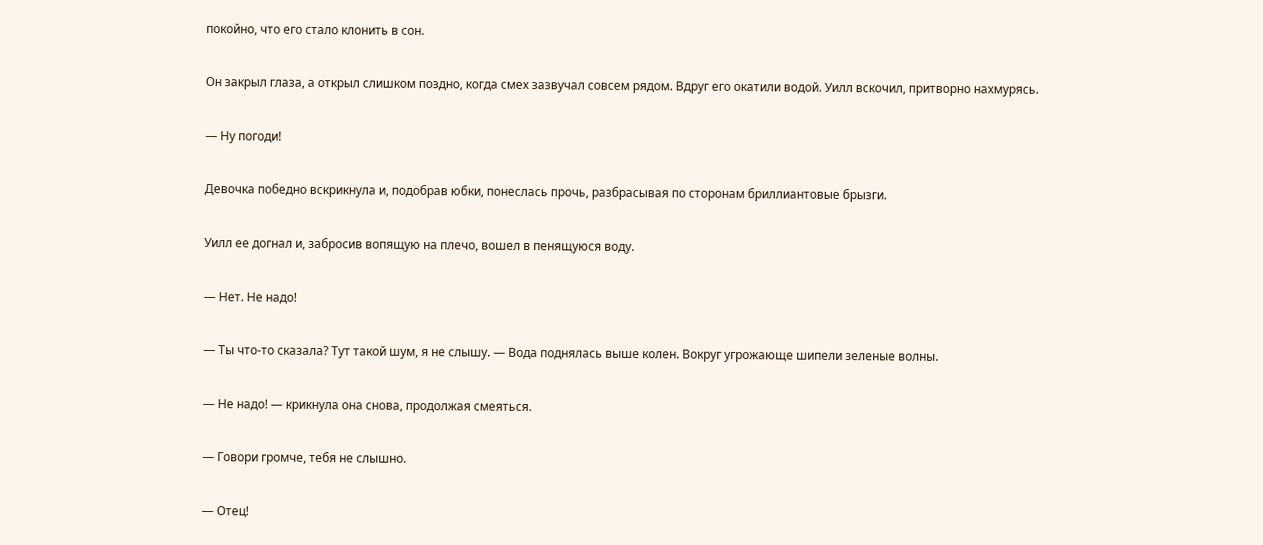покойно, что его стало клонить в сон.

Он закрыл глаза, а открыл слишком поздно, когда смех зазвучал совсем рядом. Вдруг его окатили водой. Уилл вскочил, притворно нахмурясь.

— Ну погоди!

Девочка победно вскрикнула и, подобрав юбки, понеслась прочь, разбрасывая по сторонам бриллиантовые брызги.

Уилл ее догнал и, забросив вопящую на плечо, вошел в пенящуюся воду.

— Нет. Не надо!

— Ты что-то сказала? Тут такой шум, я не слышу. — Вода поднялась выше колен. Вокруг угрожающе шипели зеленые волны.

— Не надо! — крикнула она снова, продолжая смеяться.

— Говори громче, тебя не слышно.

— Отец!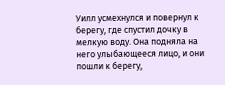Уилл усмехнулся и повернул к берегу, где спустил дочку в мелкую воду. Она подняла на него улыбающееся лицо, и они пошли к берегу,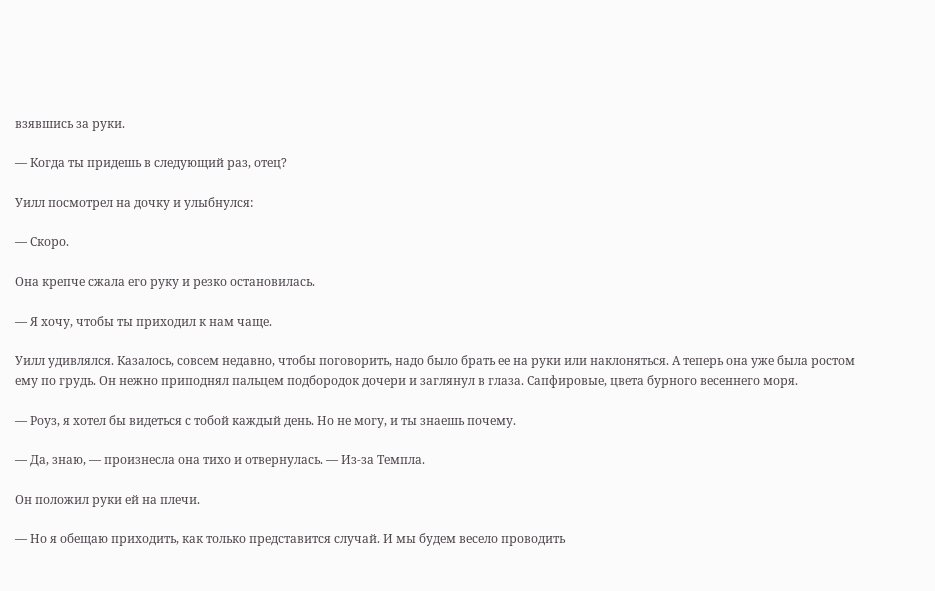взявшись за руки.

— Когда ты придешь в следующий раз, отец?

Уилл посмотрел на дочку и улыбнулся:

— Скоро.

Она крепче сжала его руку и резко остановилась.

— Я хочу, чтобы ты приходил к нам чаще.

Уилл удивлялся. Казалось, совсем недавно, чтобы поговорить, надо было брать ее на руки или наклоняться. А теперь она уже была ростом ему по грудь. Он нежно приподнял пальцем подбородок дочери и заглянул в глаза. Сапфировые, цвета бурного весеннего моря.

— Роуз, я хотел бы видеться с тобой каждый день. Но не могу, и ты знаешь почему.

— Да, знаю, — произнесла она тихо и отвернулась. — Из-за Темпла.

Он положил руки ей на плечи.

— Но я обещаю приходить, как только представится случай. И мы будем весело проводить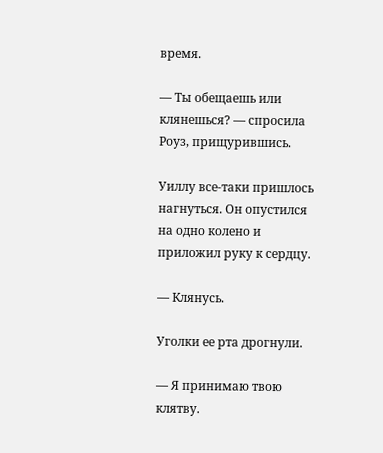время.

— Ты обещаешь или клянешься? — спросила Роуз, прищурившись.

Уиллу все-таки пришлось нагнуться. Он опустился на одно колено и приложил руку к сердцу.

— Клянусь.

Уголки ее рта дрогнули.

— Я принимаю твою клятву.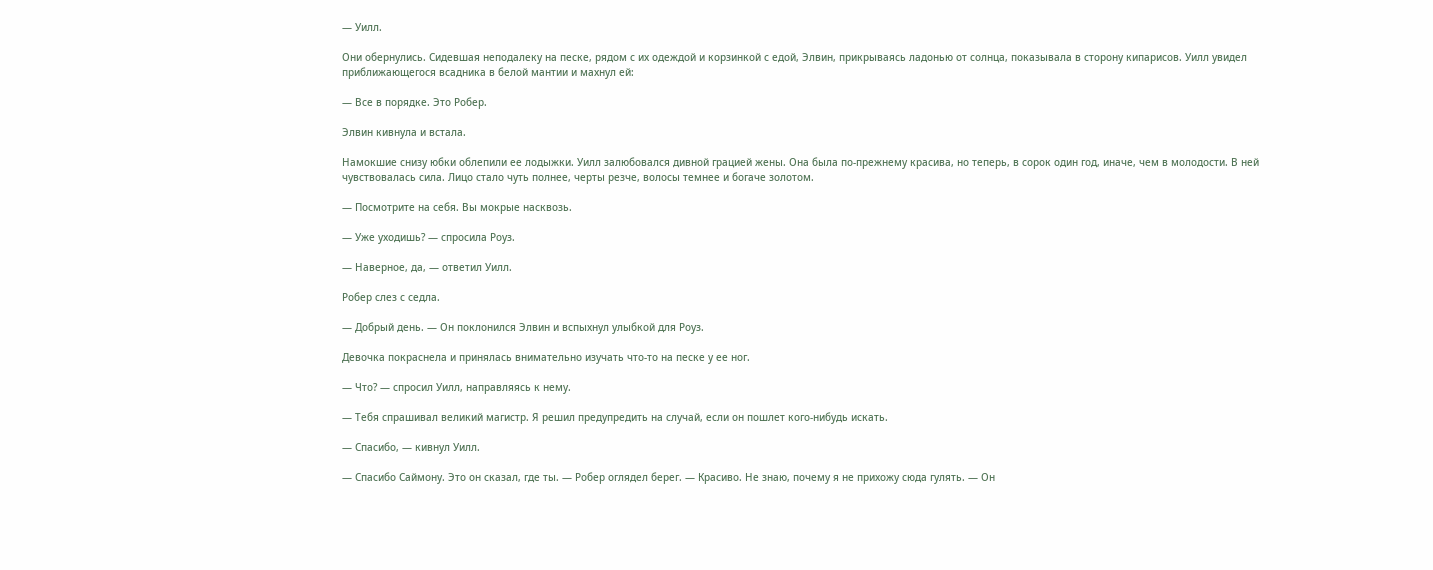— Уилл.

Они обернулись. Сидевшая неподалеку на песке, рядом с их одеждой и корзинкой с едой, Элвин, прикрываясь ладонью от солнца, показывала в сторону кипарисов. Уилл увидел приближающегося всадника в белой мантии и махнул ей:

— Все в порядке. Это Робер.

Элвин кивнула и встала.

Намокшие снизу юбки облепили ее лодыжки. Уилл залюбовался дивной грацией жены. Она была по-прежнему красива, но теперь, в сорок один год, иначе, чем в молодости. В ней чувствовалась сила. Лицо стало чуть полнее, черты резче, волосы темнее и богаче золотом.

— Посмотрите на себя. Вы мокрые насквозь.

— Уже уходишь? — спросила Роуз.

— Наверное, да, — ответил Уилл.

Робер слез с седла.

— Добрый день. — Он поклонился Элвин и вспыхнул улыбкой для Роуз.

Девочка покраснела и принялась внимательно изучать что-то на песке у ее ног.

— Что? — спросил Уилл, направляясь к нему.

— Тебя спрашивал великий магистр. Я решил предупредить на случай, если он пошлет кого-нибудь искать.

— Спасибо, — кивнул Уилл.

— Спасибо Саймону. Это он сказал, где ты. — Робер оглядел берег. — Красиво. Не знаю, почему я не прихожу сюда гулять. — Он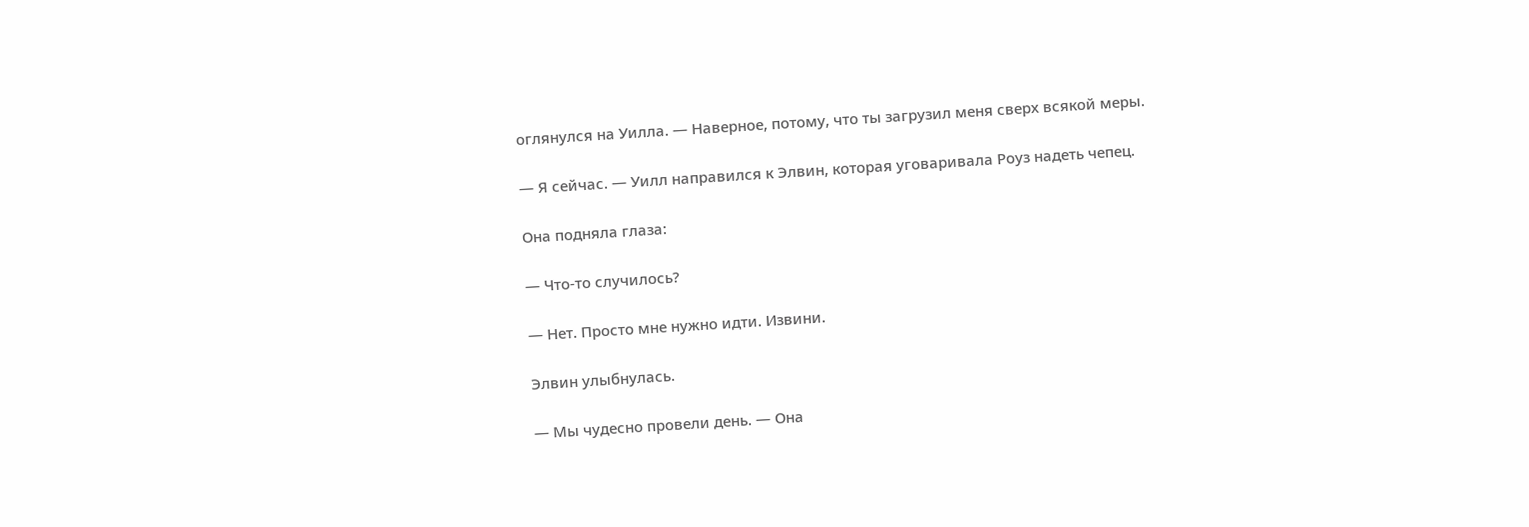оглянулся на Уилла. — Наверное, потому, что ты загрузил меня сверх всякой меры.

— Я сейчас. — Уилл направился к Элвин, которая уговаривала Роуз надеть чепец.

Она подняла глаза:

— Что-то случилось?

— Нет. Просто мне нужно идти. Извини.

Элвин улыбнулась.

— Мы чудесно провели день. — Она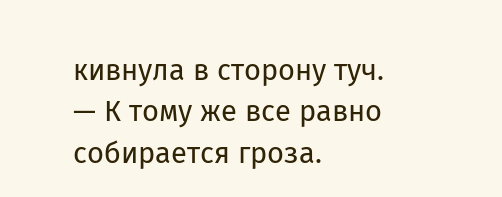кивнула в сторону туч. — К тому же все равно собирается гроза.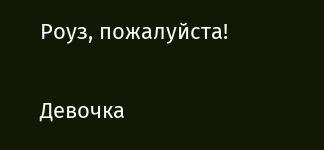Роуз, пожалуйста!

Девочка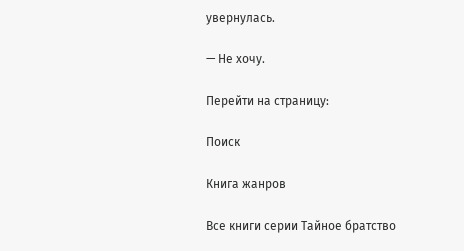увернулась.

— Не хочу.

Перейти на страницу:

Поиск

Книга жанров

Все книги серии Тайное братство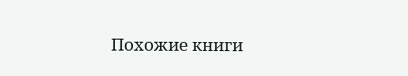Похожие книги